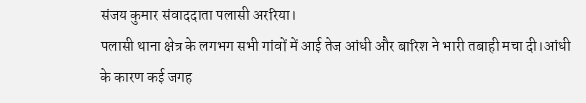संजय कुमार संवाददाता पलासी अररिया।
पलासी थाना क्षेत्र के लगभग सभी गांवों में आई तेज आंधी और बारिश ने भारी तबाही मचा दी।आंधी के कारण कई जगह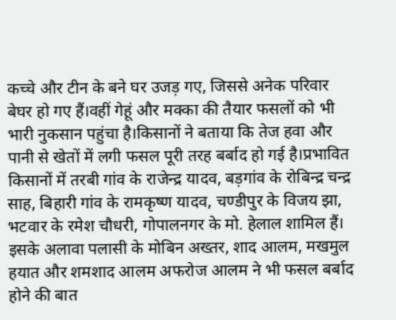कच्चे और टीन के बने घर उजड़ गए, जिससे अनेक परिवार बेघर हो गए हैं।वहीं गेहूं और मक्का की तैयार फसलों को भी भारी नुकसान पहुंचा है।किसानों ने बताया कि तेज हवा और पानी से खेतों में लगी फसल पूरी तरह बर्बाद हो गई है।प्रभावित किसानों में तरबी गांव के राजेन्द्र यादव, बड़गांव के रोबिन्द्र चन्द्र साह, बिहारी गांव के रामकृष्ण यादव, चण्डीपुर के विजय झा, भटवार के रमेश चौधरी, गोपालनगर के मो. हेलाल शामिल हैं।
इसके अलावा पलासी के मोबिन अख्तर, शाद आलम, मखमुल हयात और शमशाद आलम अफरोज आलम ने भी फसल बर्बाद होने की बात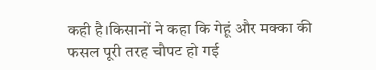कही है।किसानों ने कहा कि गेहूं और मक्का की फसल पूरी तरह चौपट हो गई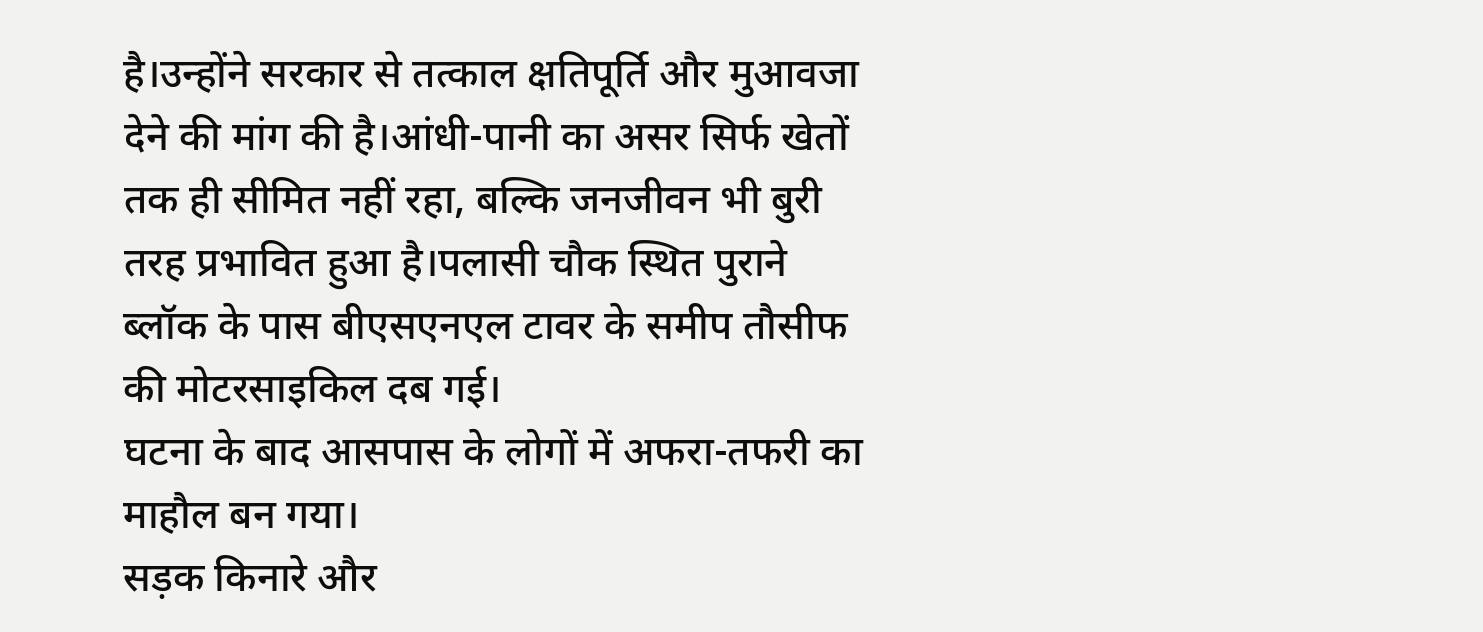है।उन्होंने सरकार से तत्काल क्षतिपूर्ति और मुआवजा देने की मांग की है।आंधी-पानी का असर सिर्फ खेतों तक ही सीमित नहीं रहा, बल्कि जनजीवन भी बुरी तरह प्रभावित हुआ है।पलासी चौक स्थित पुराने ब्लॉक के पास बीएसएनएल टावर के समीप तौसीफ की मोटरसाइकिल दब गई।
घटना के बाद आसपास के लोगों में अफरा-तफरी का माहौल बन गया।
सड़क किनारे और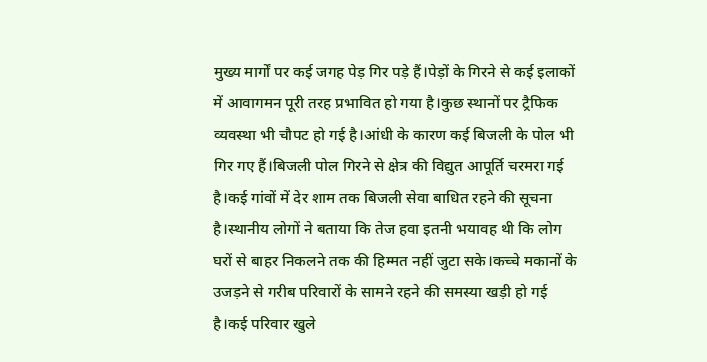मुख्य मार्गों पर कई जगह पेड़ गिर पड़े हैं।पेड़ों के गिरने से कई इलाकों में आवागमन पूरी तरह प्रभावित हो गया है।कुछ स्थानों पर ट्रैफिक व्यवस्था भी चौपट हो गई है।आंधी के कारण कई बिजली के पोल भी गिर गए हैं।बिजली पोल गिरने से क्षेत्र की विद्युत आपूर्ति चरमरा गई है।कई गांवों में देर शाम तक बिजली सेवा बाधित रहने की सूचना है।स्थानीय लोगों ने बताया कि तेज हवा इतनी भयावह थी कि लोग घरों से बाहर निकलने तक की हिम्मत नहीं जुटा सके।कच्चे मकानों के उजड़ने से गरीब परिवारों के सामने रहने की समस्या खड़ी हो गई है।कई परिवार खुले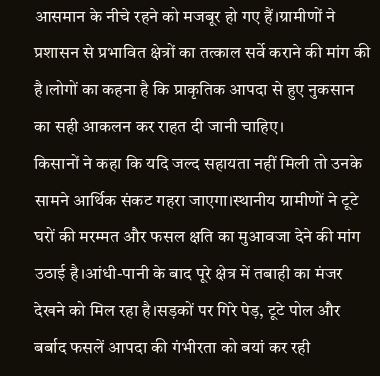आसमान के नीचे रहने को मजबूर हो गए हैं।ग्रामीणों ने प्रशासन से प्रभावित क्षेत्रों का तत्काल सर्वे कराने की मांग की है।लोगों का कहना है कि प्राकृतिक आपदा से हुए नुकसान का सही आकलन कर राहत दी जानी चाहिए।
किसानों ने कहा कि यदि जल्द सहायता नहीं मिली तो उनके सामने आर्थिक संकट गहरा जाएगा।स्थानीय ग्रामीणों ने टूटे घरों की मरम्मत और फसल क्षति का मुआवजा देने की मांग उठाई है।आंधी-पानी के बाद पूरे क्षेत्र में तबाही का मंजर देखने को मिल रहा है।सड़कों पर गिरे पेड़, टूटे पोल और बर्बाद फसलें आपदा की गंभीरता को बयां कर रही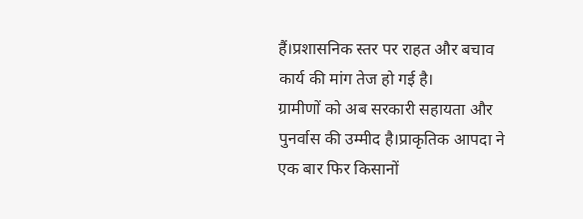हैं।प्रशासनिक स्तर पर राहत और बचाव कार्य की मांग तेज हो गई है।
ग्रामीणों को अब सरकारी सहायता और पुनर्वास की उम्मीद है।प्राकृतिक आपदा ने एक बार फिर किसानों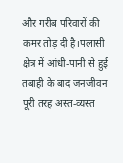और गरीब परिवारों की कमर तोड़ दी है।पलासी क्षेत्र में आंधी-पानी से हुई तबाही के बाद जनजीवन पूरी तरह अस्त-व्यस्त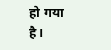हो गया है।